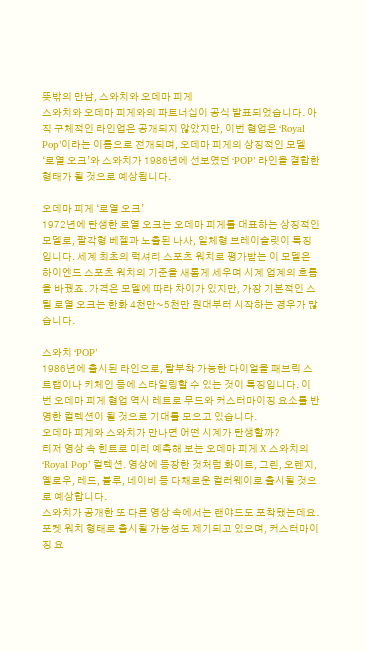뜻밖의 만남, 스와치와 오데마 피게
스와치와 오데마 피게와의 파트너십이 공식 발표되었습니다. 아직 구체적인 라인업은 공개되지 않았지만, 이번 협업은 ‘Royal Pop’이라는 이름으로 전개되며, 오데마 피게의 상징적인 모델 ‘로열 오크’와 스와치가 1986년에 선보였던 ‘POP’ 라인을 결합한 형태가 될 것으로 예상됩니다.

오데마 피게 ‘로열 오크’
1972년에 탄생한 로열 오크는 오데마 피게를 대표하는 상징적인 모델로, 팔각형 베젤과 노출된 나사, 일체형 브레이슬릿이 특징입니다. 세계 최초의 럭셔리 스포츠 워치로 평가받는 이 모델은 하이엔드 스포츠 워치의 기준을 새롭게 세우며 시계 업계의 흐름을 바꿨죠. 가격은 모델에 따라 차이가 있지만, 가장 기본적인 스틸 로열 오크는 한화 4천만~5천만 원대부터 시작하는 경우가 많습니다.

스와치 ‘POP’
1986년에 출시된 라인으로, 탈부착 가능한 다이얼을 패브릭 스트랩이나 키체인 등에 스타일링할 수 있는 것이 특징입니다. 이번 오데마 피게 협업 역시 레트로 무드와 커스터마이징 요소를 반영한 컬렉션이 될 것으로 기대를 모으고 있습니다.
오데마 피게와 스와치가 만나면 어떤 시계가 탄생할까?
티저 영상 속 힌트로 미리 예측해 보는 오데마 피게 X 스와치의 ‘Royal Pop’ 컬렉션. 영상에 등장한 것처럼 화이트, 그린, 오렌지, 옐로우, 레드, 블루, 네이비 등 다채로운 컬러웨이로 출시될 것으로 예상합니다.
스와치가 공개한 또 다른 영상 속에서는 랜야드도 포착됐는데요. 포켓 워치 형태로 출시될 가능성도 제기되고 있으며, 커스터마이징 요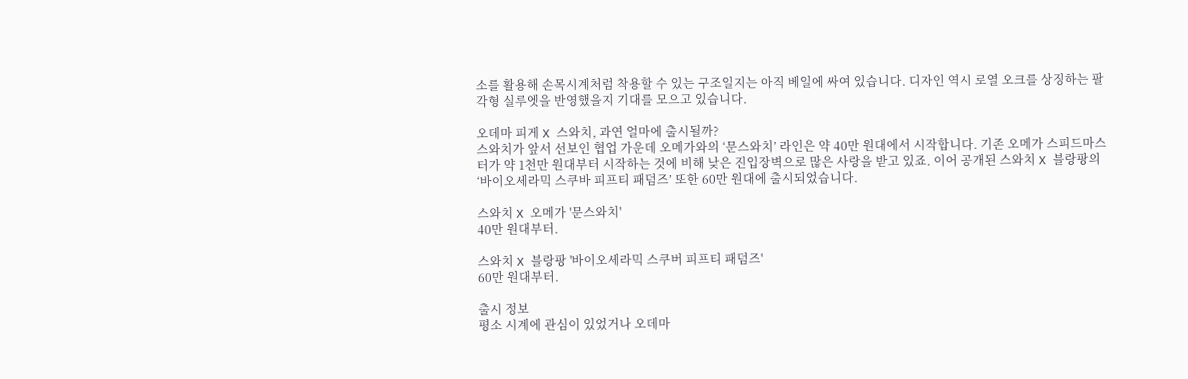소를 활용해 손목시계처럼 착용할 수 있는 구조일지는 아직 베일에 싸여 있습니다. 디자인 역시 로열 오크를 상징하는 팔각형 실루엣을 반영했을지 기대를 모으고 있습니다.

오데마 피게 X 스와치, 과연 얼마에 출시될까?
스와치가 앞서 선보인 협업 가운데 오메가와의 ‘문스와치’ 라인은 약 40만 원대에서 시작합니다. 기존 오메가 스피드마스터가 약 1천만 원대부터 시작하는 것에 비해 낮은 진입장벽으로 많은 사랑을 받고 있죠. 이어 공개된 스와치 X 블랑팡의 ‘바이오세라믹 스쿠바 피프티 패덤즈’ 또한 60만 원대에 출시되었습니다.

스와치 X 오메가 '문스와치'
40만 원대부터.

스와치 X 블랑팡 '바이오세라믹 스쿠버 피프티 패덤즈'
60만 원대부터.

출시 정보
평소 시계에 관심이 있었거나 오데마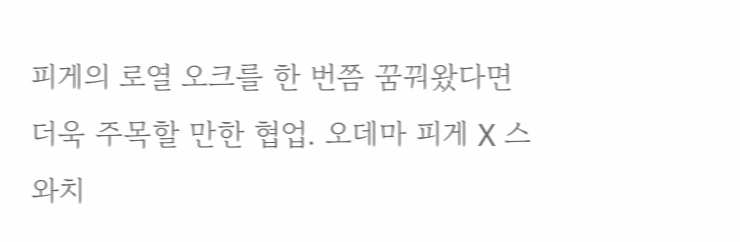피게의 로열 오크를 한 번쯤 꿈꿔왔다면 더욱 주목할 만한 협업. 오데마 피게 X 스와치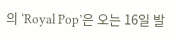의 ‘Royal Pop’은 오는 16일 발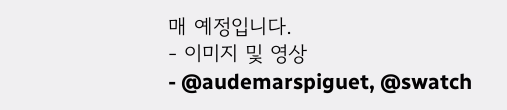매 예정입니다.
- 이미지 및 영상
- @audemarspiguet, @swatch